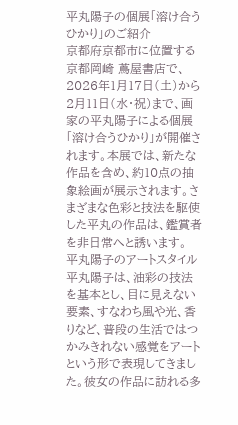平丸陽子の個展「溶け合うひかり」のご紹介
京都府京都市に位置する京都岡崎 蔦屋書店で、2026年1月17日(土)から2月11日(水・祝)まで、画家の平丸陽子による個展「溶け合うひかり」が開催されます。本展では、新たな作品を含め、約10点の抽象絵画が展示されます。さまざまな色彩と技法を駆使した平丸の作品は、鑑賞者を非日常へと誘います。
平丸陽子のアートスタイル
平丸陽子は、油彩の技法を基本とし、目に見えない要素、すなわち風や光、香りなど、普段の生活ではつかみきれない感覚をアートという形で表現してきました。彼女の作品に訪れる多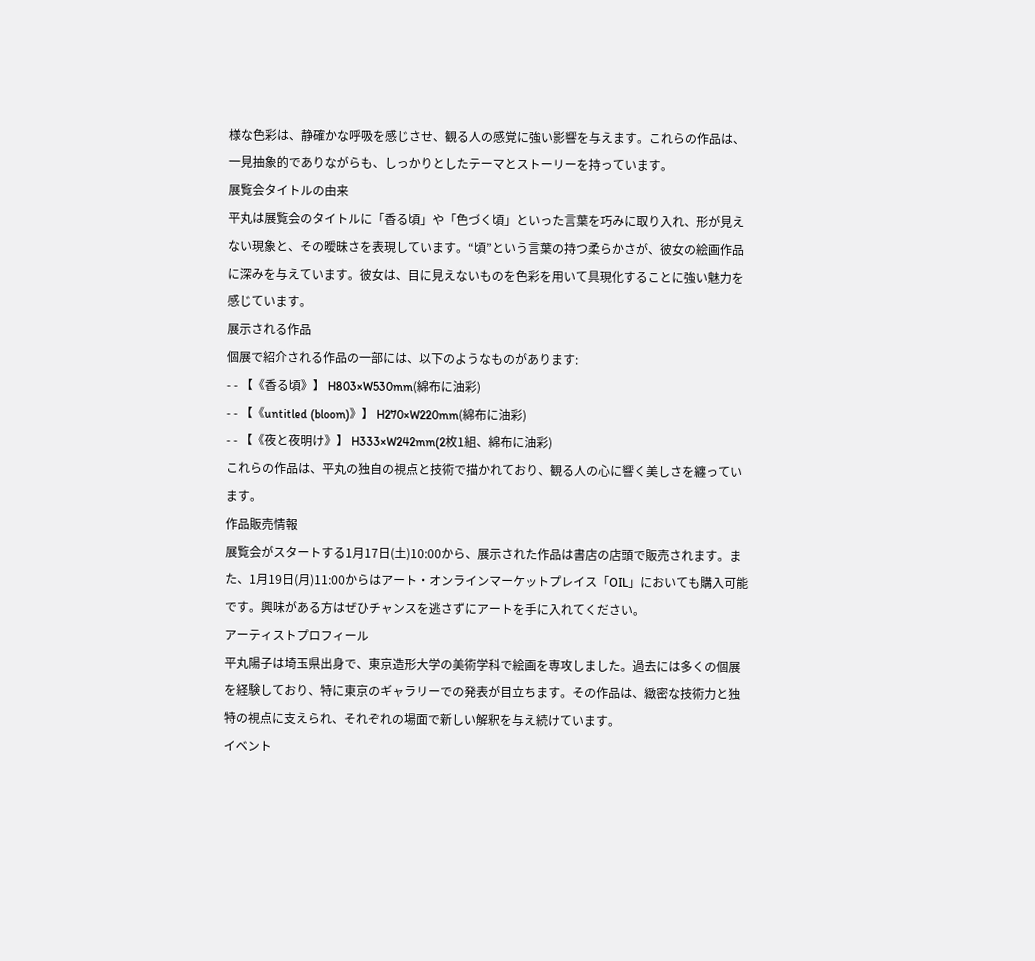様な色彩は、静確かな呼吸を感じさせ、観る人の感覚に強い影響を与えます。これらの作品は、一見抽象的でありながらも、しっかりとしたテーマとストーリーを持っています。
展覧会タイトルの由来
平丸は展覧会のタイトルに「香る頃」や「色づく頃」といった言葉を巧みに取り入れ、形が見えない現象と、その曖昧さを表現しています。“頃”という言葉の持つ柔らかさが、彼女の絵画作品に深みを与えています。彼女は、目に見えないものを色彩を用いて具現化することに強い魅力を感じています。
展示される作品
個展で紹介される作品の一部には、以下のようなものがあります:
- - 【《香る頃》】 H803×W530mm(綿布に油彩)
- - 【《untitled (bloom)》】 H270×W220mm(綿布に油彩)
- - 【《夜と夜明け》】 H333×W242mm(2枚1組、綿布に油彩)
これらの作品は、平丸の独自の視点と技術で描かれており、観る人の心に響く美しさを纏っています。
作品販売情報
展覧会がスタートする1月17日(土)10:00から、展示された作品は書店の店頭で販売されます。また、1月19日(月)11:00からはアート・オンラインマーケットプレイス「OIL」においても購入可能です。興味がある方はぜひチャンスを逃さずにアートを手に入れてください。
アーティストプロフィール
平丸陽子は埼玉県出身で、東京造形大学の美術学科で絵画を専攻しました。過去には多くの個展を経験しており、特に東京のギャラリーでの発表が目立ちます。その作品は、緻密な技術力と独特の視点に支えられ、それぞれの場面で新しい解釈を与え続けています。
イベント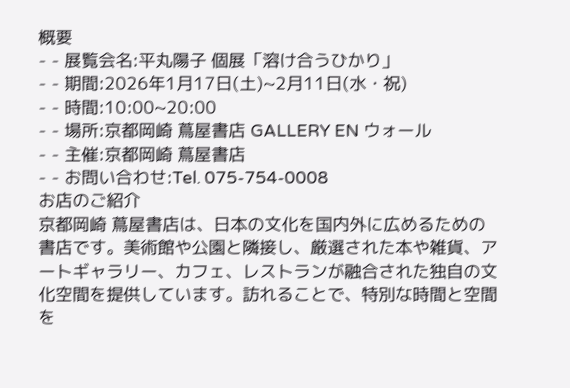概要
- - 展覧会名:平丸陽子 個展「溶け合うひかり」
- - 期間:2026年1月17日(土)~2月11日(水・祝)
- - 時間:10:00~20:00
- - 場所:京都岡崎 蔦屋書店 GALLERY EN ウォール
- - 主催:京都岡崎 蔦屋書店
- - お問い合わせ:Tel. 075-754-0008
お店のご紹介
京都岡崎 蔦屋書店は、日本の文化を国内外に広めるための書店です。美術館や公園と隣接し、厳選された本や雑貨、アートギャラリー、カフェ、レストランが融合された独自の文化空間を提供しています。訪れることで、特別な時間と空間を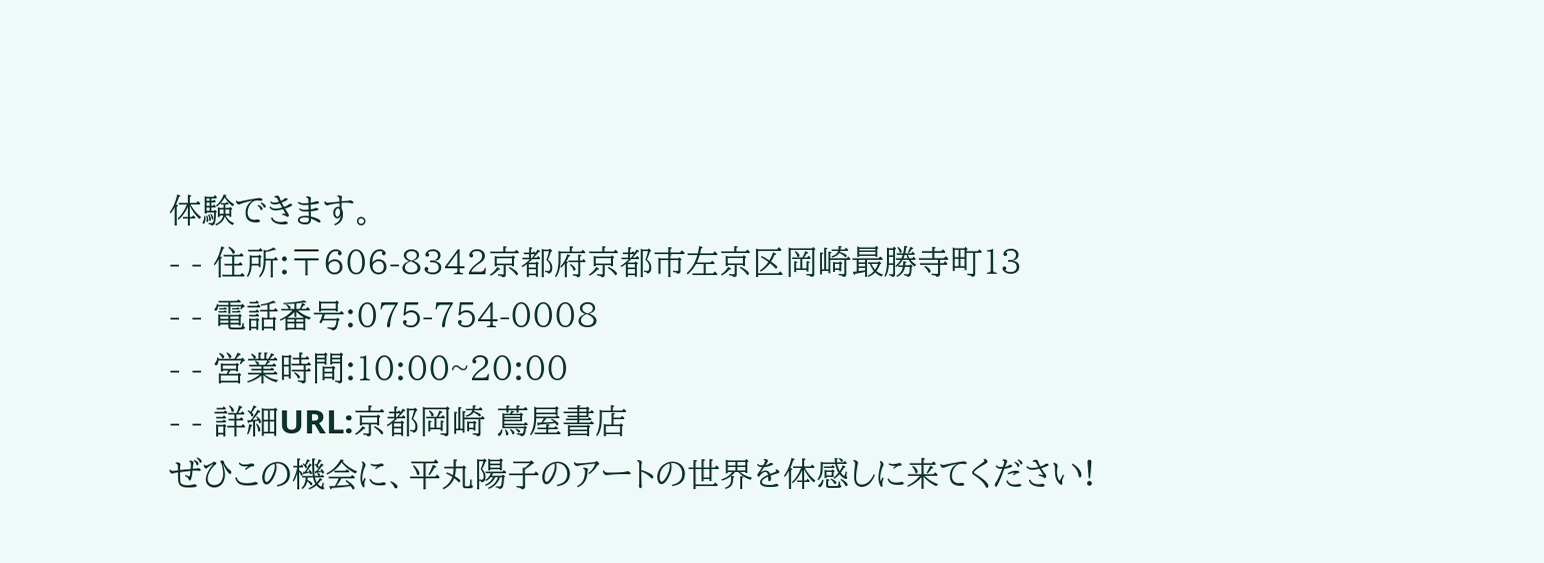体験できます。
- - 住所:〒606-8342京都府京都市左京区岡崎最勝寺町13
- - 電話番号:075-754-0008
- - 営業時間:10:00~20:00
- - 詳細URL:京都岡崎 蔦屋書店
ぜひこの機会に、平丸陽子のアートの世界を体感しに来てください!